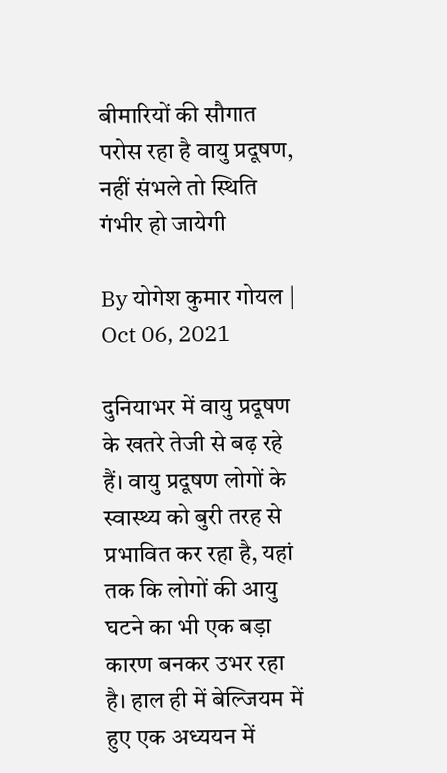बीमारियों की सौगात परोस रहा है वायु प्रदूषण, नहीं संभले तो स्थिति गंभीर हो जायेगी

By योगेश कुमार गोयल | Oct 06, 2021

दुनियाभर में वायु प्रदूषण के खतरे तेजी से बढ़ रहे हैं। वायु प्रदूषण लोगों के स्वास्थ्य को बुरी तरह से प्रभावित कर रहा है, यहां तक कि लोगों की आयु घटने का भी एक बड़ा कारण बनकर उभर रहा है। हाल ही में बेल्जियम में हुए एक अध्ययन में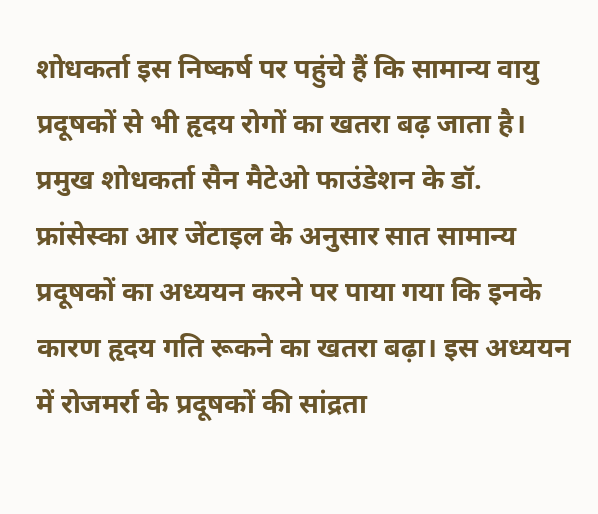शोधकर्ता इस निष्कर्ष पर पहुंचे हैं कि सामान्य वायु प्रदूषकों से भी हृदय रोगों का खतरा बढ़ जाता है। प्रमुख शोधकर्ता सैन मैटेओ फाउंडेशन के डॉ. फ्रांसेस्का आर जेंटाइल के अनुसार सात सामान्य प्रदूषकों का अध्ययन करने पर पाया गया कि इनके कारण हृदय गति रूकने का खतरा बढ़ा। इस अध्ययन में रोजमर्रा के प्रदूषकों की सांद्रता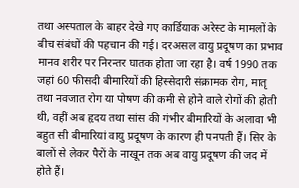तथा अस्पताल के बाहर देखे गए कार्डियाक अरेस्ट के मामलों के बीच संबंधों की पहचान की गई। दरअसल वायु प्रदूषण का प्रभाव मानव शरीर पर निरन्तर घातक होता जा रहा है। वर्ष 1990 तक जहां 60 फीसदी बीमारियों की हिस्सेदारी संक्रामक रोग, मातृ तथा नवजात रोग या पोषण की कमी से होने वाले रोगों की होती थी, वहीं अब हृदय तथा सांस की गंभीर बीमारियों के अलावा भी बहुत सी बीमारियां वायु प्रदूषण के कारण ही पनपती हैं। सिर के बालों से लेकर पैरों के नाखून तक अब वायु प्रदूषण की जद में होते हैं।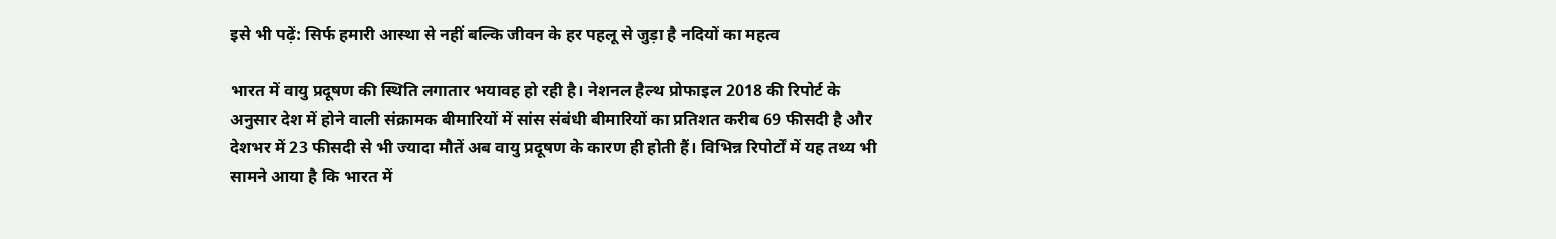इसे भी पढ़ें: सिर्फ हमारी आस्था से नहीं बल्कि जीवन के हर पहलू से जुड़ा है नदियों का महत्व

भारत में वायु प्रदूषण की स्थिति लगातार भयावह हो रही है। नेशनल हैल्थ प्रोफाइल 2018 की रिपोर्ट के अनुसार देश में होने वाली संक्रामक बीमारियों में सांस संबंधी बीमारियों का प्रतिशत करीब 69 फीसदी है और देशभर में 23 फीसदी से भी ज्यादा मौतें अब वायु प्रदूषण के कारण ही होती हैं। विभिन्न रिपोर्टों में यह तथ्य भी सामने आया है कि भारत में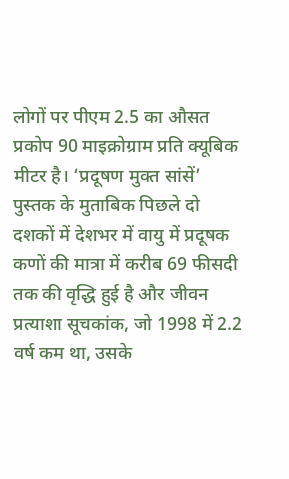लोगों पर पीएम 2.5 का औसत प्रकोप 90 माइक्रोग्राम प्रति क्यूबिक मीटर है। ‘प्रदूषण मुक्त सांसें’ पुस्तक के मुताबिक पिछले दो दशकों में देशभर में वायु में प्रदूषक कणों की मात्रा में करीब 69 फीसदी तक की वृद्धि हुई है और जीवन प्रत्याशा सूचकांक, जो 1998 में 2.2 वर्ष कम था, उसके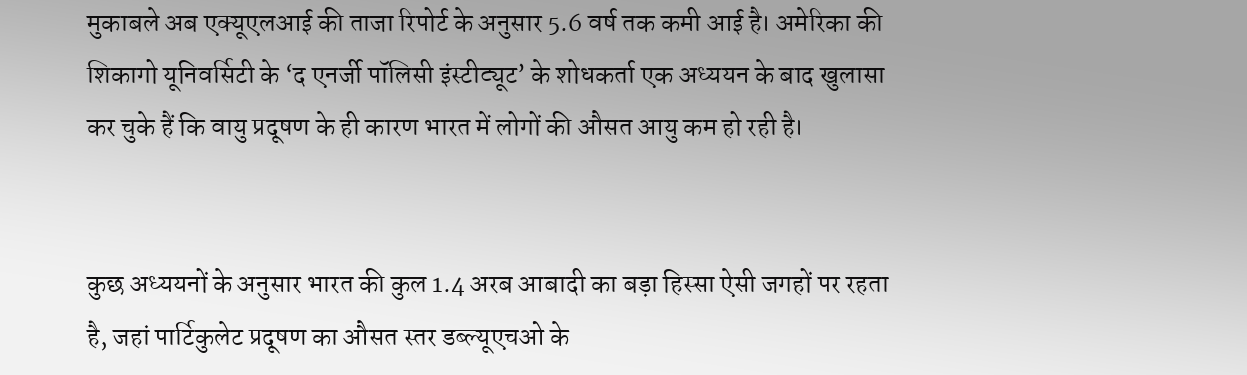मुकाबले अब एक्यूएलआई की ताजा रिपोर्ट के अनुसार 5.6 वर्ष तक कमी आई है। अमेरिका की शिकागो यूनिवर्सिटी के ‘द एनर्जी पॉलिसी इंस्टीट्यूट’ के शोधकर्ता एक अध्ययन के बाद खुलासा कर चुके हैं कि वायु प्रदूषण के ही कारण भारत में लोगों की औसत आयु कम हो रही है।


कुछ अध्ययनों के अनुसार भारत की कुल 1.4 अरब आबादी का बड़ा हिस्सा ऐसी जगहों पर रहता है, जहां पार्टिकुलेट प्रदूषण का औसत स्तर डब्ल्यूएचओ के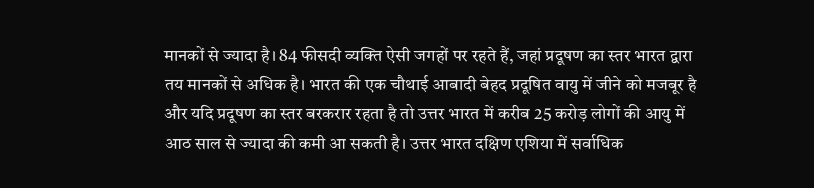मानकों से ज्यादा है। 84 फीसदी व्यक्ति ऐसी जगहों पर रहते हैं, जहां प्रदूषण का स्तर भारत द्वारा तय मानकों से अधिक है। भारत की एक चौथाई आबादी बेहद प्रदूषित वायु में जीने को मजबूर है और यदि प्रदूषण का स्तर बरकरार रहता है तो उत्तर भारत में करीब 25 करोड़ लोगों की आयु में आठ साल से ज्यादा की कमी आ सकती है। उत्तर भारत दक्षिण एशिया में सर्वाधिक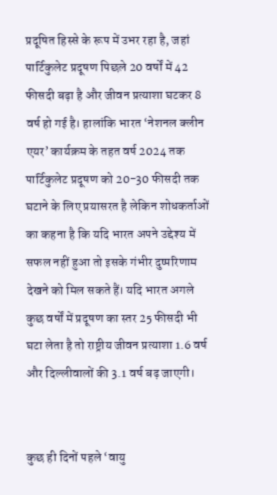प्रदूषित हिस्से के रूप में उभर रहा है, जहां पार्टिकुलेट प्रदूषण पिछले 20 वर्षों में 42 फीसदी बढ़ा है और जीवन प्रत्याशा घटकर 8 वर्ष हो गई है। हालांकि भारत ‘नेशनल क्लीन एयर’ कार्यक्रम के तहत वर्ष 2024 तक पार्टिकुलेट प्रदूषण को 20-30 फीसदी तक घटाने के लिए प्रयासरत है लेकिन शोधकर्ताओं का कहना है कि यदि भारत अपने उद्देश्य में सफल नहीं हुआ तो इसके गंभीर दुष्परिणाम देखने को मिल सकते हैं। यदि भारत अगले कुछ वर्षों में प्रदूषण का स्तर 25 फीसदी भी घटा लेता है तो राष्ट्रीय जीवन प्रत्याशा 1.6 वर्ष और दिल्लीवालों की 3.1 वर्ष बढ़ जाएगी।


कुछ ही दिनों पहले ‘वायु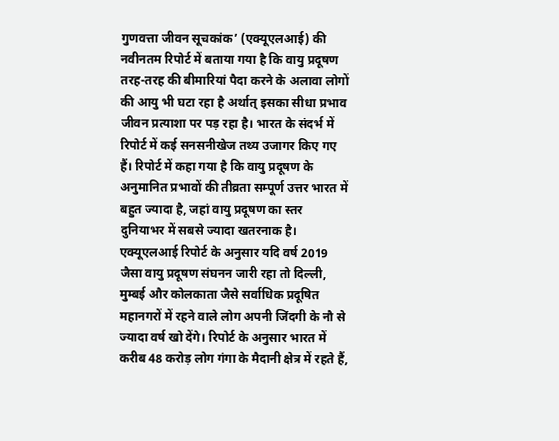गुणवत्ता जीवन सूचकांक’ (एक्यूएलआई) की नवीनतम रिपोर्ट में बताया गया है कि वायु प्रदूषण तरह-तरह की बीमारियां पैदा करने के अलावा लोगों की आयु भी घटा रहा है अर्थात् इसका सीधा प्रभाव जीवन प्रत्याशा पर पड़ रहा है। भारत के संदर्भ में रिपोर्ट में कई सनसनीखेज तथ्य उजागर किए गए हैं। रिपोर्ट में कहा गया है कि वायु प्रदूषण के अनुमानित प्रभावों की तीव्रता सम्पूर्ण उत्तर भारत में बहुत ज्यादा है, जहां वायु प्रदूषण का स्तर दुनियाभर में सबसे ज्यादा खतरनाक है। एक्यूएलआई रिपोर्ट के अनुसार यदि वर्ष 2019 जैसा वायु प्रदूषण संघनन जारी रहा तो दिल्ली, मुम्बई और कोलकाता जैसे सर्वाधिक प्रदूषित महानगरों में रहने वाले लोग अपनी जिंदगी के नौ से ज्यादा वर्ष खो देंगे। रिपोर्ट के अनुसार भारत में करीब 48 करोड़ लोग गंगा के मैदानी क्षेत्र में रहते हैं,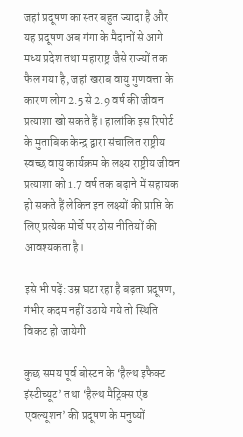जहां प्रदूषण का स्तर बहुत ज्यादा है और यह प्रदूषण अब गंगा के मैदानों से आगे मध्य प्रदेश तथा महाराष्ट्र जैसे राज्यों तक फैल गया है, जहां खराब वायु गुणवत्ता के कारण लोग 2.5 से 2.9 वर्ष की जीवन प्रत्याशा खो सकते हैं। हालांकि इस रिपोर्ट के मुताबिक केन्द्र द्वारा संचालित राष्ट्रीय स्वच्छ वायु कार्यक्रम के लक्ष्य राष्ट्रीय जीवन प्रत्याशा को 1.7 वर्ष तक बढ़ाने में सहायक हो सकते हैं लेकिन इन लक्ष्यों की प्राप्ति के लिए प्रत्येक मोर्चे पर ठोस नीतियों की आवश्यकता है।

इसे भी पढ़ें: उम्र घटा रहा है बढ़ता प्रदूषण, गंभीर कदम नहीं उठाये गये तो स्थिति विकट हो जायेगी

कुछ समय पूर्व बोस्टन के ‘हैल्थ इफैक्ट इंस्टीच्यूट’ तथा ‘हैल्थ मैट्रिक्स एंड एवल्यूशन’ की प्रदूषण के मनुष्यों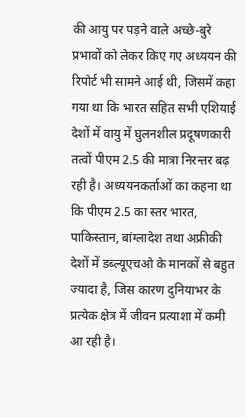की आयु पर पड़ने वाले अच्छे-बुरे प्रभावों को लेकर किए गए अध्ययन की रिपोर्ट भी सामने आई थी, जिसमें कहा गया था कि भारत सहित सभी एशियाई देशों में वायु में घुलनशील प्रदूषणकारी तत्वों पीएम 2.5 की मात्रा निरन्तर बढ़ रही है। अध्ययनकर्ताओं का कहना था कि पीएम 2.5 का स्तर भारत, पाकिस्तान, बांग्लादेश तथा अफ्रीकी देशों में डब्ल्यूएचओ के मानकों से बहुत ज्यादा है, जिस कारण दुनियाभर के प्रत्येक क्षेत्र में जीवन प्रत्याशा में कमी आ रही है।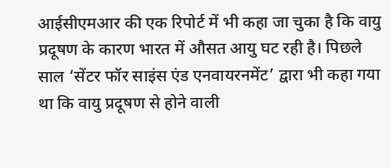आईसीएमआर की एक रिपोर्ट में भी कहा जा चुका है कि वायु प्रदूषण के कारण भारत में औसत आयु घट रही है। पिछले साल ‘सेंटर फॉर साइंस एंड एनवायरनमेंट’ द्वारा भी कहा गया था कि वायु प्रदूषण से होने वाली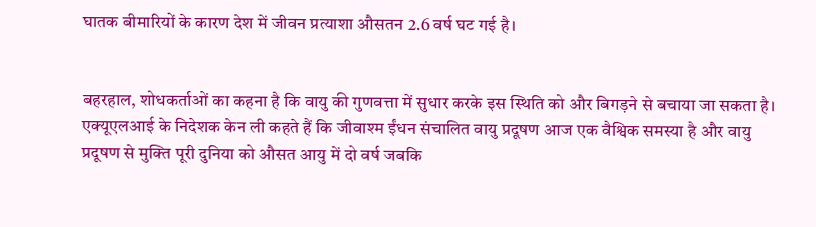घातक बीमारियों के कारण देश में जीवन प्रत्याशा औसतन 2.6 वर्ष घट गई है।


बहरहाल, शोधकर्ताओं का कहना है कि वायु की गुणवत्ता में सुधार करके इस स्थिति को और बिगड़ने से बचाया जा सकता है। एक्यूएलआई के निदेशक केन ली कहते हैं कि जीवाश्म ईंधन संचालित वायु प्रदूषण आज एक वैश्विक समस्या है और वायु प्रदूषण से मुक्ति पूरी दुनिया को औसत आयु में दो वर्ष जबकि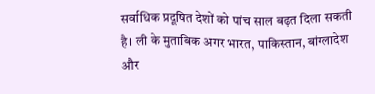सर्वाधिक प्रदूषित देशों को पांच साल बढ़त दिला सकती है। ली के मुताबिक अगर भारत, पाकिस्तान, बांग्लादेश और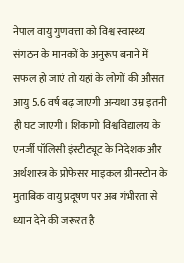नेपाल वायु गुणवत्ता को विश्व स्वास्थ्य संगठन के मानकों के अनुरूप बनाने में सफल हो जाएं तो यहां के लोगों की औसत आयु 5.6 वर्ष बढ़ जाएगी अन्यथा उम्र इतनी ही घट जाएगी। शिकागो विश्वविद्यालय के एनर्जी पॉलिसी इंस्टीट्यूट के निदेशक और अर्थशास्त्र के प्रोफेसर माइकल ग्रीनस्टोन के मुताबिक वायु प्रदूषण पर अब गंभीरता से ध्यान देने की जरूरत है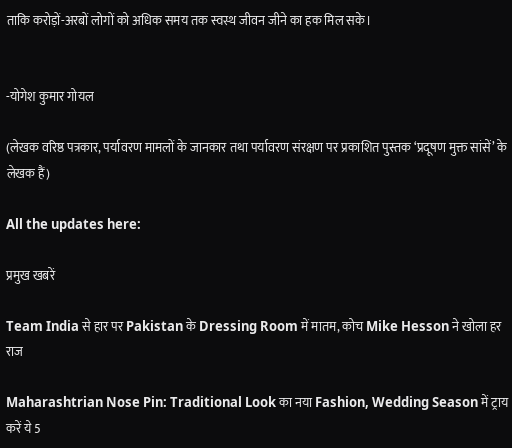ताकि करोड़ों-अरबों लोगों को अधिक समय तक स्वस्थ जीवन जीने का हक मिल सके।


-योगेश कुमार गोयल

(लेखक वरिष्ठ पत्रकार, पर्यावरण मामलों के जानकार तथा पर्यावरण संरक्षण पर प्रकाशित पुस्तक ‘प्रदूषण मुक्त सांसें’ के लेखक हैं)

All the updates here:

प्रमुख खबरें

Team India से हार पर Pakistan के Dressing Room में मातम, कोच Mike Hesson ने खोला हर राज

Maharashtrian Nose Pin: Traditional Look का नया Fashion, Wedding Season में ट्राय करें ये 5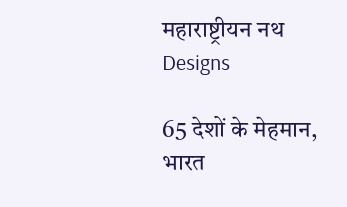महाराष्ट्रीयन नथ Designs

65 देशों के मेहमान, भारत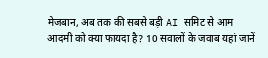मेजबान, अब तक की सबसे बड़ी AI समिट से आम आदमी को क्या फायदा है? 10 सवालों के जवाब यहां जानें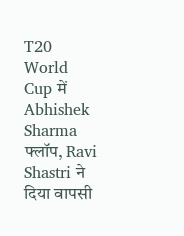T20 World Cup में Abhishek Sharma फ्लॉप, Ravi Shastri ने दिया वापसी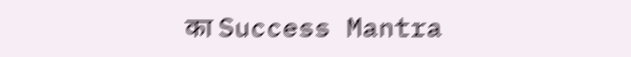का Success Mantra